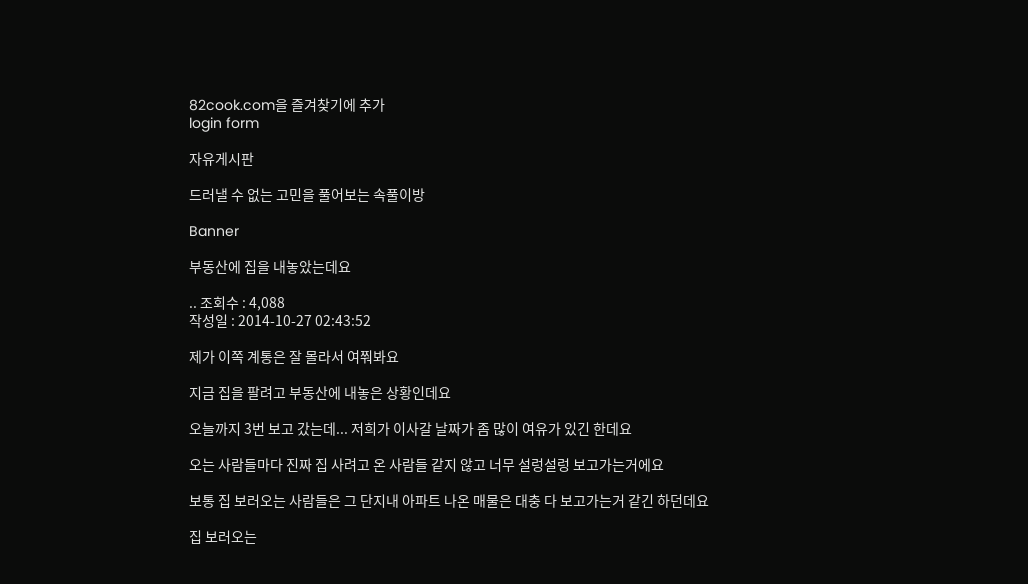82cook.com을 즐겨찾기에 추가
login form

자유게시판

드러낼 수 없는 고민을 풀어보는 속풀이방

Banner

부동산에 집을 내놓았는데요

.. 조회수 : 4,088
작성일 : 2014-10-27 02:43:52

제가 이쪽 계통은 잘 몰라서 여쭤봐요

지금 집을 팔려고 부동산에 내놓은 상황인데요

오늘까지 3번 보고 갔는데... 저희가 이사갈 날짜가 좀 많이 여유가 있긴 한데요

오는 사람들마다 진짜 집 사려고 온 사람들 같지 않고 너무 설렁설렁 보고가는거에요

보통 집 보러오는 사람들은 그 단지내 아파트 나온 매물은 대충 다 보고가는거 같긴 하던데요

집 보러오는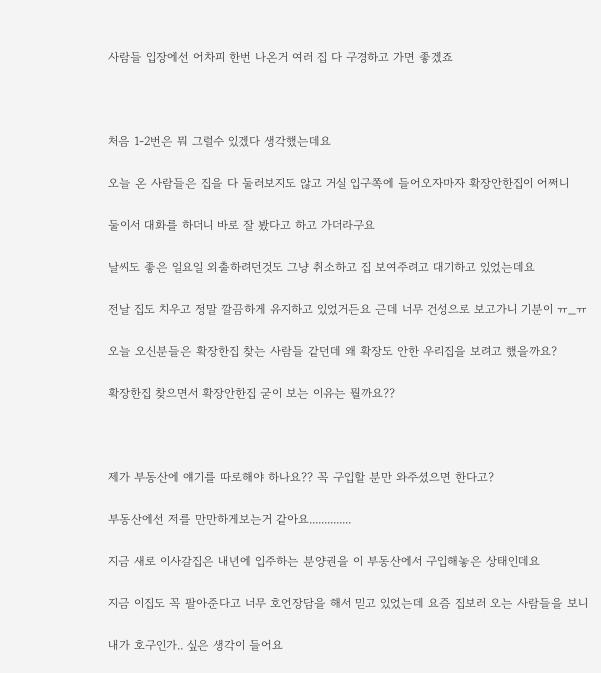사람들 입장에선 어차피 한번 나온거 여러 집 다 구경하고 가면 좋겠죠



처음 1-2번은 뭐 그럴수 있겠다 생각했는데요

오늘 온 사람들은 집을 다 둘러보지도 않고 거실 입구쪽에 들어오자마자 확장안한집이 어쩌니

둘이서 대화를 하더니 바로 잘 봤다고 하고 가더라구요

날씨도 좋은 일요일 외출하려던것도 그냥 취소하고 집 보여주려고 대기하고 있었는데요

전날 집도 치우고 정말 깔끔하게 유지하고 있었거든요 근데 너무 건성으로 보고가니 기분이 ㅠ_ㅠ

오늘 오신분들은 확장한집 찾는 사람들 같던데 왜 확장도 안한 우리집을 보려고 했을까요?

확장한집 찾으면서 확장안한집 굳이 보는 이유는 뭘까요??



제가 부동산에 얘기를 따로해야 하나요?? 꼭 구입할 분만 와주셨으면 한다고?

부동산에선 저를 만만하게보는거 같아요..............

지금 새로 이사갈집은 내년에 입주하는 분양권을 이 부동산에서 구입해놓은 상태인데요

지금 이집도 꼭 팔아준다고 너무 호언장담을 해서 믿고 있었는데 요즘 집보러 오는 사람들을 보니

내가 호구인가.. 싶은 생각이 들어요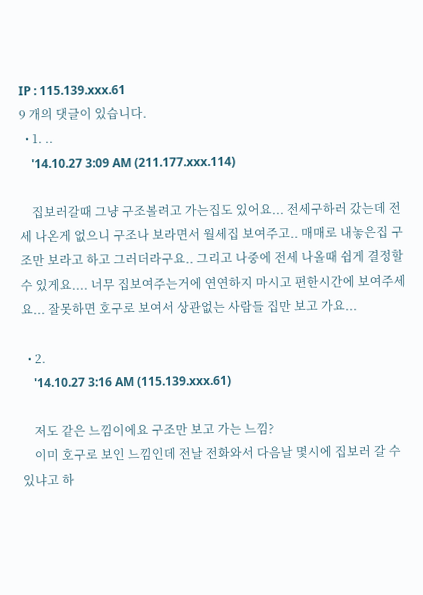IP : 115.139.xxx.61
9 개의 댓글이 있습니다.
  • 1. ..
    '14.10.27 3:09 AM (211.177.xxx.114)

    집보러갈때 그냥 구조볼려고 가는집도 있어요... 전세구하러 갔는데 전세 나온게 없으니 구조나 보라면서 월세집 보여주고.. 매매로 내놓은집 구조만 보라고 하고 그러더라구요.. 그리고 나중에 전세 나올때 쉽게 결정할수 있게요.... 너무 집보여주는거에 연연하지 마시고 편한시간에 보여주세요... 잘못하면 호구로 보여서 상관없는 사람들 집만 보고 가요...

  • 2.
    '14.10.27 3:16 AM (115.139.xxx.61)

    저도 같은 느낌이에요 구조만 보고 가는 느낌?
    이미 호구로 보인 느낌인데 전날 전화와서 다음날 몇시에 집보러 갈 수 있냐고 하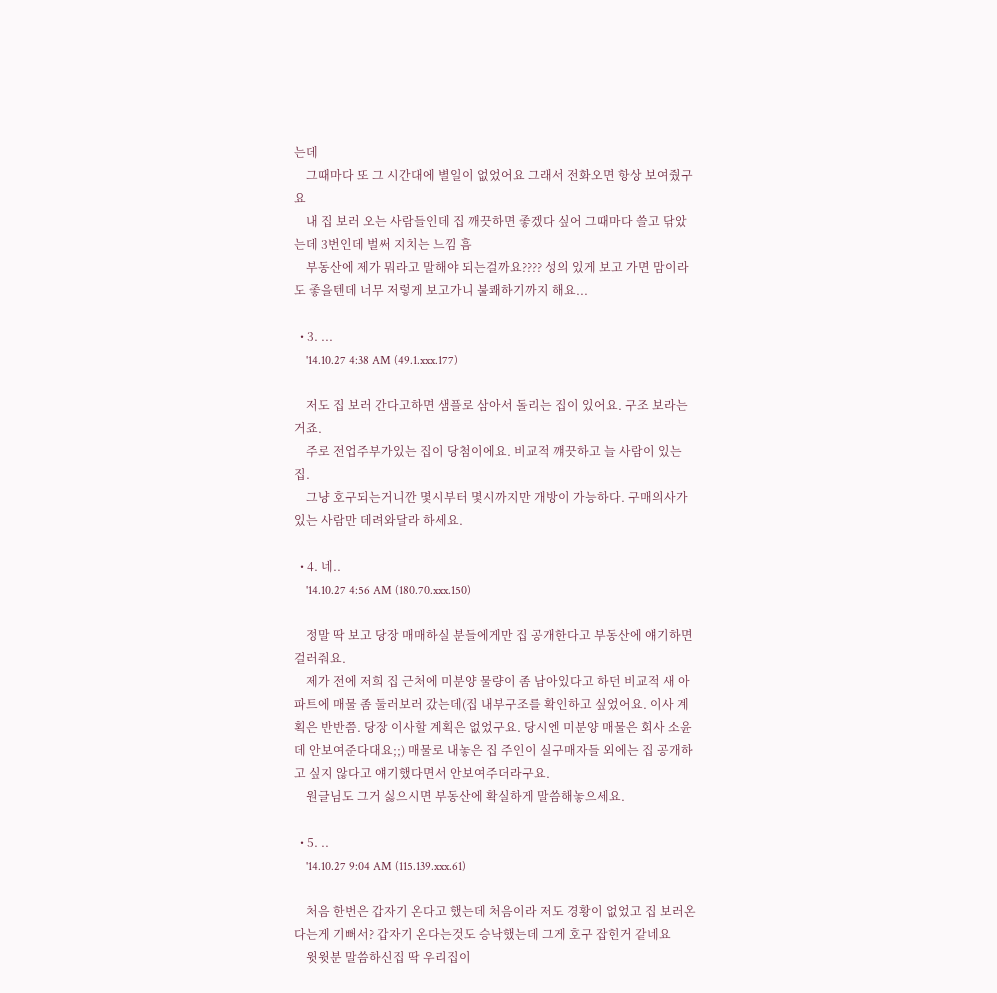는데
    그때마다 또 그 시간대에 별일이 없었어요 그래서 전화오면 항상 보여줬구요
    내 집 보러 오는 사람들인데 집 깨끗하면 좋겠다 싶어 그때마다 쓸고 닦았는데 3번인데 벌써 지치는 느낌 흠
    부동산에 제가 뭐라고 말해야 되는걸까요???? 성의 있게 보고 가면 맘이라도 좋을텐데 너무 저렇게 보고가니 불쾌하기까지 해요...

  • 3. ...
    '14.10.27 4:38 AM (49.1.xxx.177)

    저도 집 보러 간다고하면 샘플로 삼아서 돌리는 집이 있어요. 구조 보라는거죠.
    주로 전업주부가있는 집이 당첨이에요. 비교적 꺠끗하고 늘 사람이 있는 집.
    그냥 호구되는거니깐 몇시부터 몇시까지만 개방이 가능하다. 구매의사가 있는 사람만 데려와달라 하세요.

  • 4. 네..
    '14.10.27 4:56 AM (180.70.xxx.150)

    정말 딱 보고 당장 매매하실 분들에게만 집 공개한다고 부동산에 얘기하면 걸러줘요.
    제가 전에 저희 집 근처에 미분양 물량이 좀 남아있다고 하던 비교적 새 아파트에 매물 좀 둘러보러 갔는데(집 내부구조를 확인하고 싶었어요. 이사 계획은 반반쯤. 당장 이사할 계획은 없었구요. 당시엔 미분양 매물은 회사 소윤데 안보여준다대요;;) 매물로 내놓은 집 주인이 실구매자들 외에는 집 공개하고 싶지 않다고 얘기했다면서 안보여주더라구요.
    원글님도 그거 싫으시면 부동산에 확실하게 말씀해놓으세요.

  • 5. ..
    '14.10.27 9:04 AM (115.139.xxx.61)

    처음 한번은 갑자기 온다고 했는데 처음이라 저도 경황이 없었고 집 보러온다는게 기뻐서? 갑자기 온다는것도 승낙했는데 그게 호구 잡힌거 같네요
    윗윗분 말씀하신집 딱 우리집이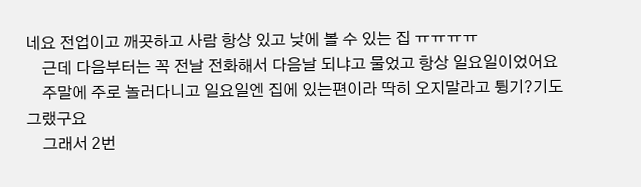네요 전업이고 깨끗하고 사람 항상 있고 낮에 볼 수 있는 집 ㅠㅠㅠㅠ
    근데 다음부터는 꼭 전날 전화해서 다음날 되냐고 물었고 항상 일요일이었어요
    주말에 주로 놀러다니고 일요일엔 집에 있는편이라 딱히 오지말라고 튕기?기도 그랬구요
    그래서 2번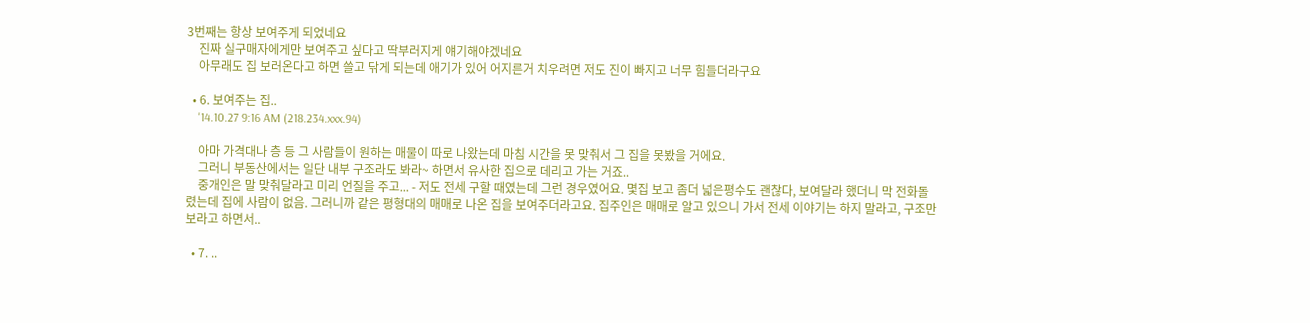3번째는 항상 보여주게 되었네요
    진짜 실구매자에게만 보여주고 싶다고 딱부러지게 얘기해야겠네요
    아무래도 집 보러온다고 하면 쓸고 닦게 되는데 애기가 있어 어지른거 치우려면 저도 진이 빠지고 너무 힘들더라구요

  • 6. 보여주는 집..
    '14.10.27 9:16 AM (218.234.xxx.94)

    아마 가격대나 층 등 그 사람들이 원하는 매물이 따로 나왔는데 마침 시간을 못 맞춰서 그 집을 못봤을 거에요.
    그러니 부동산에서는 일단 내부 구조라도 봐라~ 하면서 유사한 집으로 데리고 가는 거죠..
    중개인은 말 맞춰달라고 미리 언질을 주고... - 저도 전세 구할 때였는데 그런 경우였어요. 몇집 보고 좀더 넓은평수도 괜찮다, 보여달라 했더니 막 전화돌렸는데 집에 사람이 없음. 그러니까 같은 평형대의 매매로 나온 집을 보여주더라고요. 집주인은 매매로 알고 있으니 가서 전세 이야기는 하지 말라고, 구조만 보라고 하면서..

  • 7. ..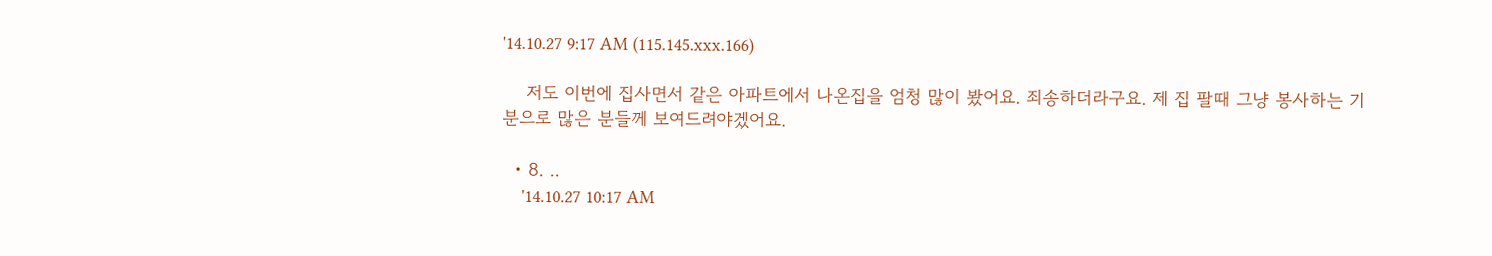'14.10.27 9:17 AM (115.145.xxx.166)

    저도 이번에 집사면서 같은 아파트에서 나온집을 엄청 많이 봤어요. 죄송하더라구요. 제 집 팔때 그냥 봉사하는 기분으로 많은 분들께 보여드려야겠어요.

  • 8. ..
    '14.10.27 10:17 AM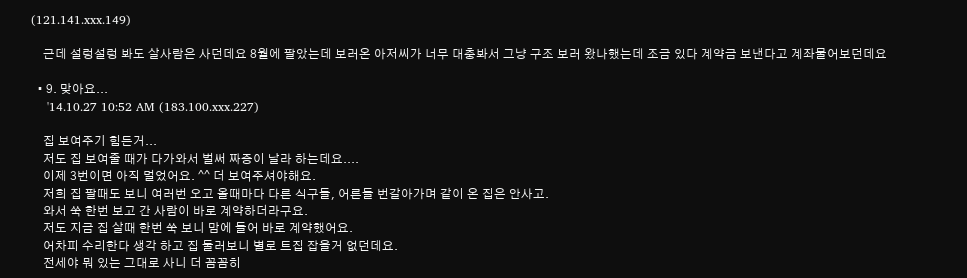(121.141.xxx.149)

    근데 설렁설렁 봐도 살사람은 사던데요 8월에 팔았는데 보러온 아저씨가 너무 대충봐서 그냥 구조 보러 왔나했는데 조금 있다 계약금 보낸다고 계좌물어보던데요

  • 9. 맞아요...
    '14.10.27 10:52 AM (183.100.xxx.227)

    집 보여주기 힘든거...
    저도 집 보여줄 때가 다가와서 벌써 짜증이 날라 하는데요....
    이제 3번이면 아직 멀었어요. ^^ 더 보여주셔야해요.
    저희 집 팔때도 보니 여러번 오고 올때마다 다른 식구들, 어른들 번갈아가며 같이 온 집은 안사고.
    와서 쑥 한번 보고 간 사람이 바로 계약하더라구요.
    저도 지금 집 살때 한번 쑥 보니 맘에 들어 바로 계약했어요.
    어차피 수리한다 생각 하고 집 둘러보니 별로 트집 잡을거 없던데요.
    전세야 뭐 있는 그대로 사니 더 꼼꼼히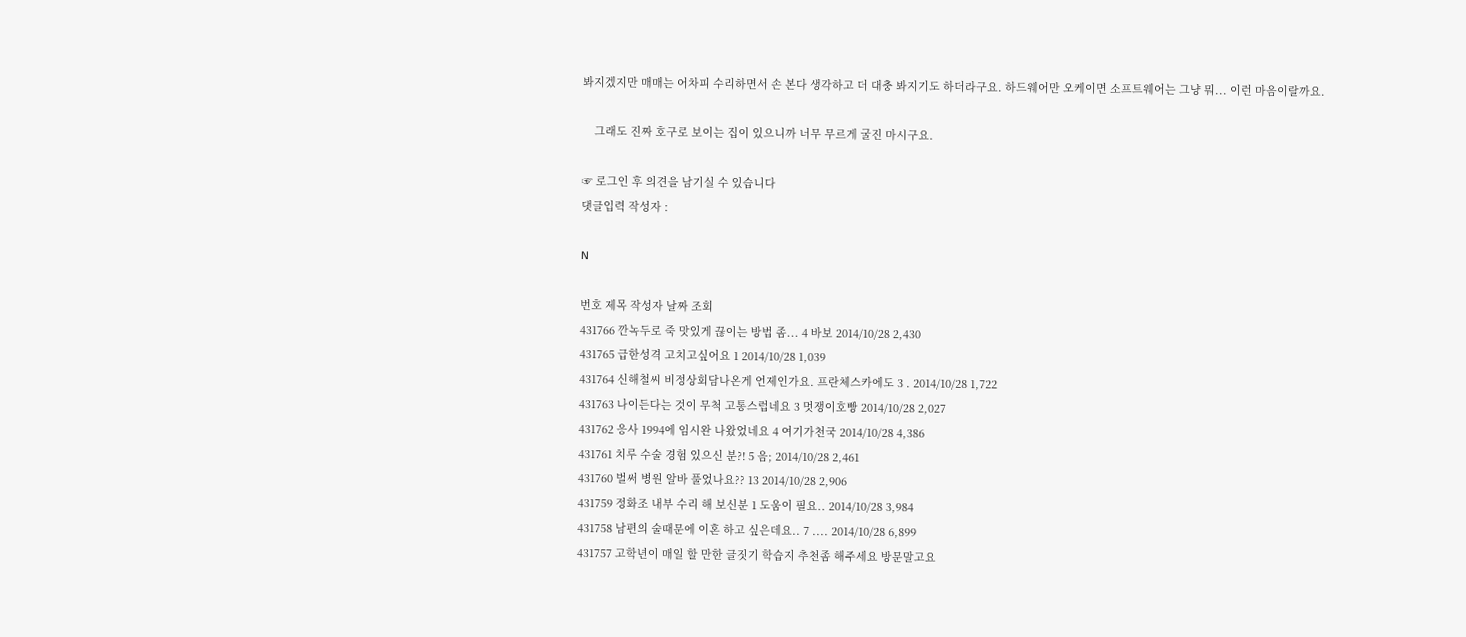봐지겠지만 매매는 어차피 수리하면서 손 본다 생각하고 더 대충 봐지기도 하더라구요. 하드웨어만 오케이면 소프트웨어는 그냥 뭐... 이런 마음이랄까요.

    그래도 진짜 호구로 보이는 집이 있으니까 너무 무르게 굴진 마시구요.

☞ 로그인 후 의견을 남기실 수 있습니다
댓글입력 작성자 :

N

번호 제목 작성자 날짜 조회
431766 깐녹두로 죽 맛있게 끊이는 방법 좀... 4 바보 2014/10/28 2,430
431765 급한성격 고치고싶어요 1 2014/10/28 1,039
431764 신해철씨 비정상회담나온게 언제인가요. 프란체스카에도 3 . 2014/10/28 1,722
431763 나이든다는 것이 무척 고통스럽네요 3 멋쟁이호빵 2014/10/28 2,027
431762 응사 1994에 임시완 나왔었네요 4 여기가천국 2014/10/28 4,386
431761 치루 수술 경험 있으신 분?! 5 음; 2014/10/28 2,461
431760 벌써 병원 알바 풀었나요?? 13 2014/10/28 2,906
431759 정화조 내부 수리 해 보신분 1 도움이 필요.. 2014/10/28 3,984
431758 남편의 술때문에 이혼 하고 싶은데요.. 7 .... 2014/10/28 6,899
431757 고학년이 매일 할 만한 글짓기 학습지 추천좀 해주세요 방문말고요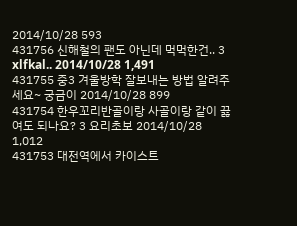2014/10/28 593
431756 신해철의 팬도 아닌데 먹먹한건.. 3 xlfkal.. 2014/10/28 1,491
431755 중3 겨울방학 잘보내는 방법 알려주세요~ 궁금이 2014/10/28 899
431754 한우꼬리반골이랑 사골이랑 같이 끓여도 되나요? 3 요리초보 2014/10/28 1,012
431753 대전역에서 카이스트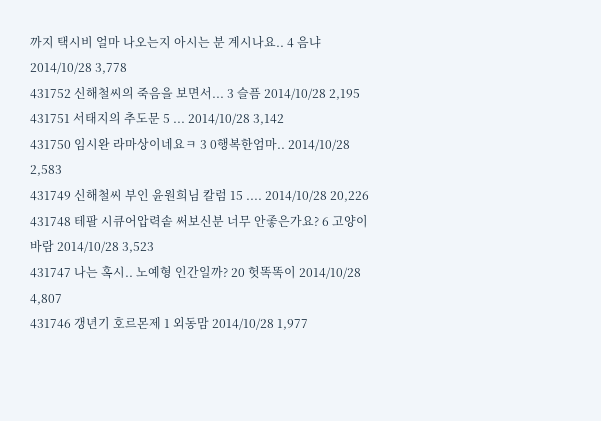까지 택시비 얼마 나오는지 아시는 분 계시나요.. 4 음냐 2014/10/28 3,778
431752 신해철씨의 죽음을 보면서... 3 슬픔 2014/10/28 2,195
431751 서태지의 추도문 5 ... 2014/10/28 3,142
431750 임시완 라마상이네요ㅋ 3 0행복한엄마.. 2014/10/28 2,583
431749 신해철씨 부인 윤원희님 칼럼 15 .... 2014/10/28 20,226
431748 테팔 시큐어압력솥 써보신분 너무 안좋은가요? 6 고양이바람 2014/10/28 3,523
431747 나는 혹시.. 노예형 인간일까? 20 헛똑똑이 2014/10/28 4,807
431746 갱년기 호르몬제 1 외동맘 2014/10/28 1,977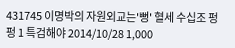431745 이명박의 자원외교는'뻥' 혈세 수십조 펑펑 1 특검해야 2014/10/28 1,000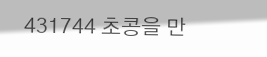431744 초콩을 만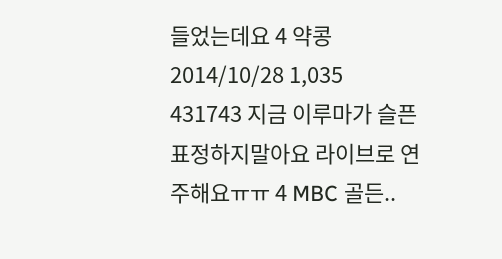들었는데요 4 약콩 2014/10/28 1,035
431743 지금 이루마가 슬픈 표정하지말아요 라이브로 연주해요ㅠㅠ 4 MBC 골든..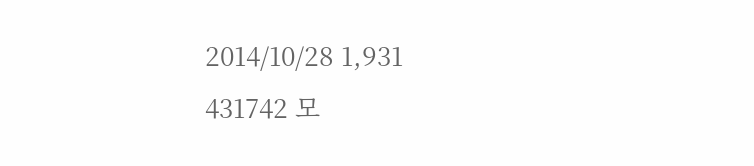2014/10/28 1,931
431742 모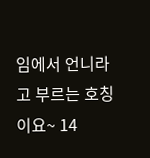임에서 언니라고 부르는 호칭이요~ 14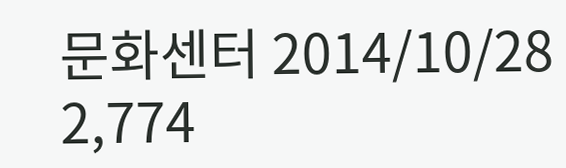문화센터 2014/10/28 2,774